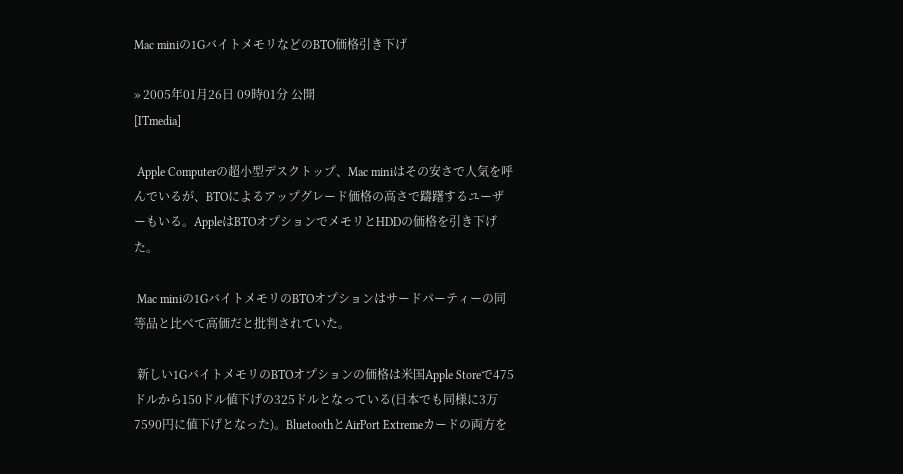Mac miniの1GバイトメモリなどのBTO価格引き下げ

» 2005年01月26日 09時01分 公開
[ITmedia]

 Apple Computerの超小型デスクトップ、Mac miniはその安さで人気を呼んでいるが、BTOによるアップグレード価格の高さで躊躇するユーザーもいる。AppleはBTOオプションでメモリとHDDの価格を引き下げた。

 Mac miniの1GバイトメモリのBTOオプションはサードパーティーの同等品と比べて高価だと批判されていた。

 新しい1GバイトメモリのBTOオプションの価格は米国Apple Storeで475ドルから150ドル値下げの325ドルとなっている(日本でも同様に3万7590円に値下げとなった)。BluetoothとAirPort Extremeカードの両方を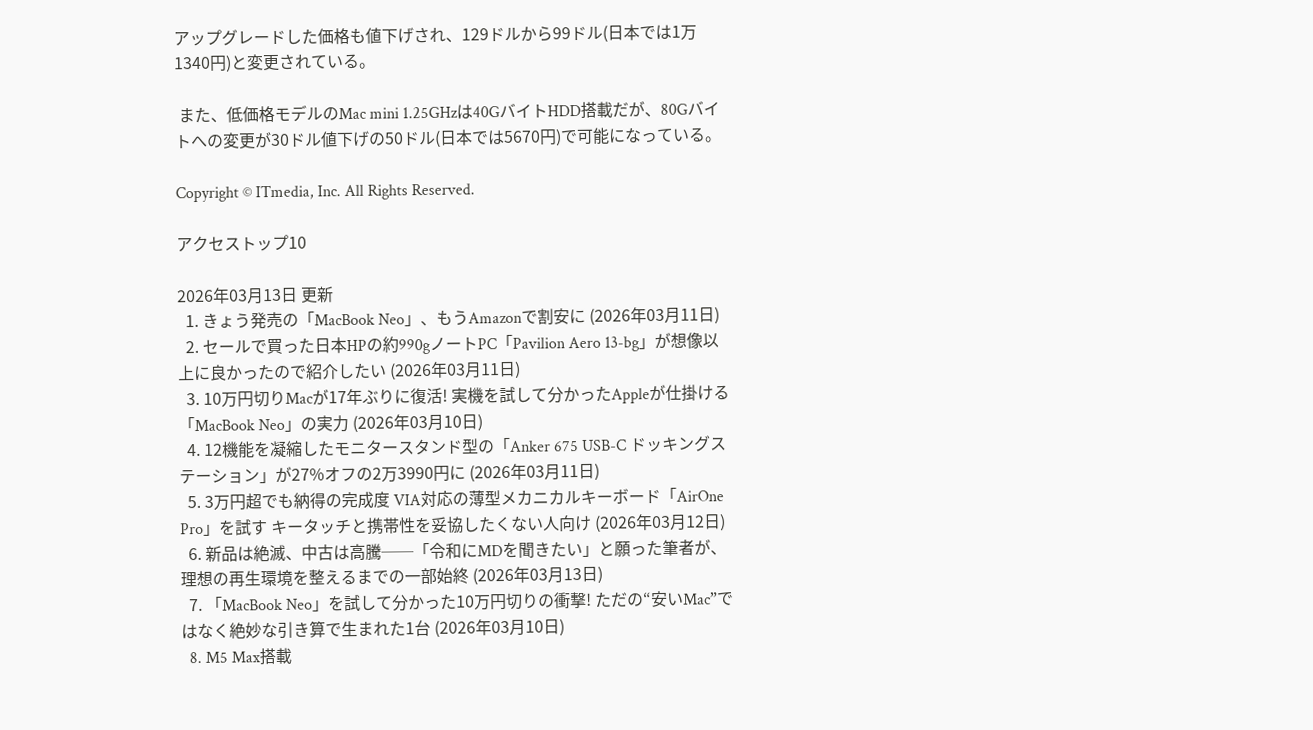アップグレードした価格も値下げされ、129ドルから99ドル(日本では1万1340円)と変更されている。

 また、低価格モデルのMac mini 1.25GHzは40GバイトHDD搭載だが、80Gバイトへの変更が30ドル値下げの50ドル(日本では5670円)で可能になっている。

Copyright © ITmedia, Inc. All Rights Reserved.

アクセストップ10

2026年03月13日 更新
  1. きょう発売の「MacBook Neo」、もうAmazonで割安に (2026年03月11日)
  2. セールで買った日本HPの約990gノートPC「Pavilion Aero 13-bg」が想像以上に良かったので紹介したい (2026年03月11日)
  3. 10万円切りMacが17年ぶりに復活! 実機を試して分かったAppleが仕掛ける「MacBook Neo」の実力 (2026年03月10日)
  4. 12機能を凝縮したモニタースタンド型の「Anker 675 USB-C ドッキングステーション」が27%オフの2万3990円に (2026年03月11日)
  5. 3万円超でも納得の完成度 VIA対応の薄型メカニカルキーボード「AirOne Pro」を試す キータッチと携帯性を妥協したくない人向け (2026年03月12日)
  6. 新品は絶滅、中古は高騰──「令和にMDを聞きたい」と願った筆者が、理想の再生環境を整えるまでの一部始終 (2026年03月13日)
  7. 「MacBook Neo」を試して分かった10万円切りの衝撃! ただの“安いMac”ではなく絶妙な引き算で生まれた1台 (2026年03月10日)
  8. M5 Max搭載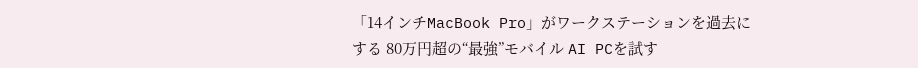「14インチMacBook Pro」がワークステーションを過去にする 80万円超の“最強”モバイル AI PCを試す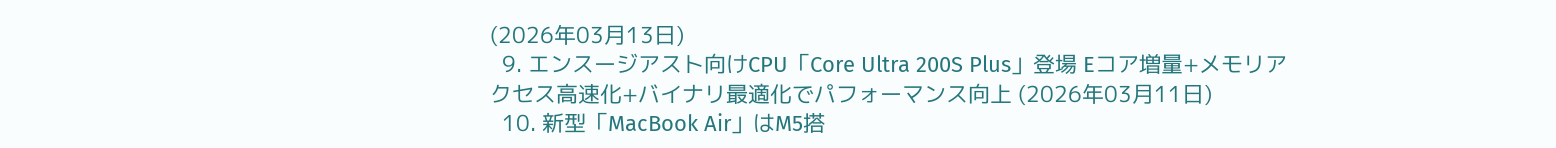(2026年03月13日)
  9. エンスージアスト向けCPU「Core Ultra 200S Plus」登場 Eコア増量+メモリアクセス高速化+バイナリ最適化でパフォーマンス向上 (2026年03月11日)
  10. 新型「MacBook Air」はM5搭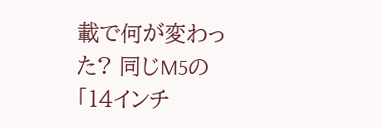載で何が変わった? 同じM5の「14インチ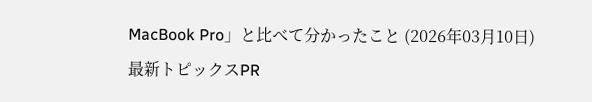MacBook Pro」と比べて分かったこと (2026年03月10日)
最新トピックスPR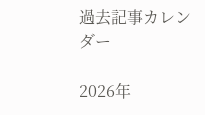過去記事カレンダー

2026年